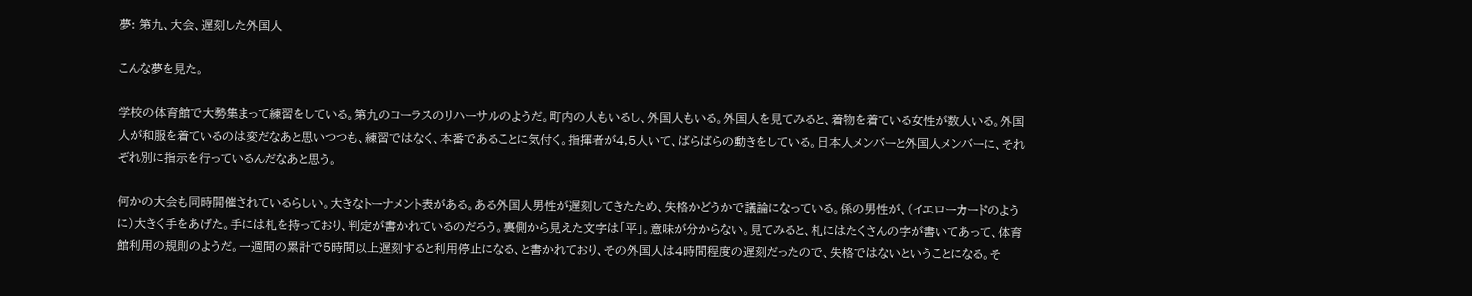夢: 第九、大会、遅刻した外国人

こんな夢を見た。

学校の体育館で大勢集まって練習をしている。第九のコーラスのリハーサルのようだ。町内の人もいるし、外国人もいる。外国人を見てみると、着物を着ている女性が数人いる。外国人が和服を着ているのは変だなあと思いつつも、練習ではなく、本番であることに気付く。指揮者が4,5人いて、ばらばらの動きをしている。日本人メンバーと外国人メンバーに、それぞれ別に指示を行っているんだなあと思う。

何かの大会も同時開催されているらしい。大きなトーナメント表がある。ある外国人男性が遅刻してきたため、失格かどうかで議論になっている。係の男性が、(イエローカードのように)大きく手をあげた。手には札を持っており、判定が書かれているのだろう。裏側から見えた文字は「平」。意味が分からない。見てみると、札にはたくさんの字が書いてあって、体育館利用の規則のようだ。一週間の累計で5時間以上遅刻すると利用停止になる、と書かれており、その外国人は4時間程度の遅刻だったので、失格ではないということになる。そ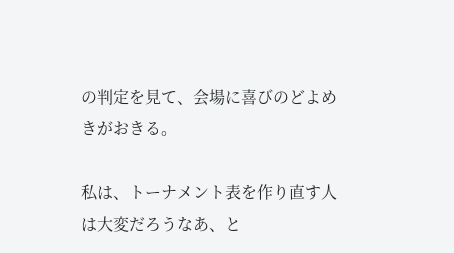の判定を見て、会場に喜びのどよめきがおきる。

私は、トーナメント表を作り直す人は大変だろうなあ、と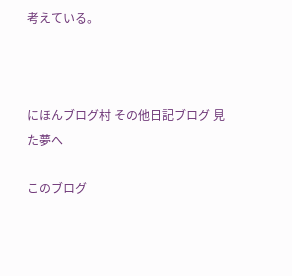考えている。



にほんブログ村 その他日記ブログ 見た夢へ

このブログ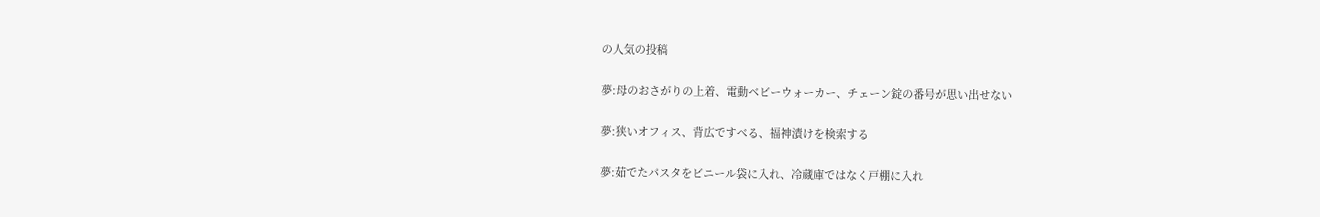の人気の投稿

夢:母のおさがりの上着、電動ベビーウォーカー、チェーン錠の番号が思い出せない

夢:狭いオフィス、背広ですべる、福神漬けを検索する

夢:茹でたパスタをビニール袋に入れ、冷蔵庫ではなく戸棚に入れ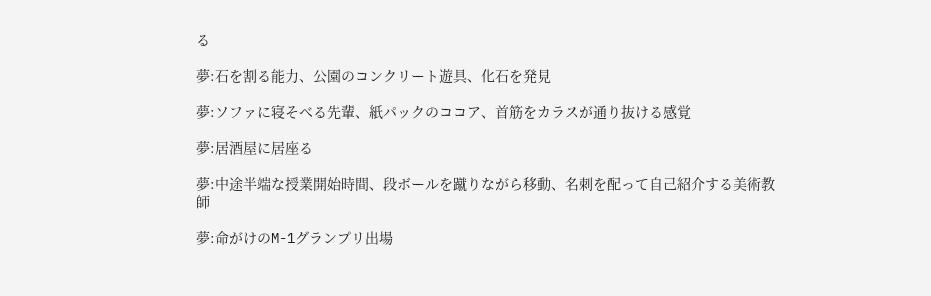る

夢:石を割る能力、公園のコンクリート遊具、化石を発見

夢:ソファに寝そべる先輩、紙パックのココア、首筋をカラスが通り抜ける感覚

夢:居酒屋に居座る

夢:中途半端な授業開始時間、段ボールを蹴りながら移動、名刺を配って自己紹介する美術教師

夢:命がけのM-1グランプリ出場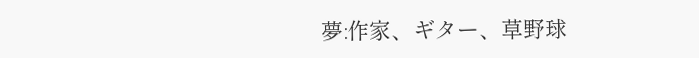夢:作家、ギター、草野球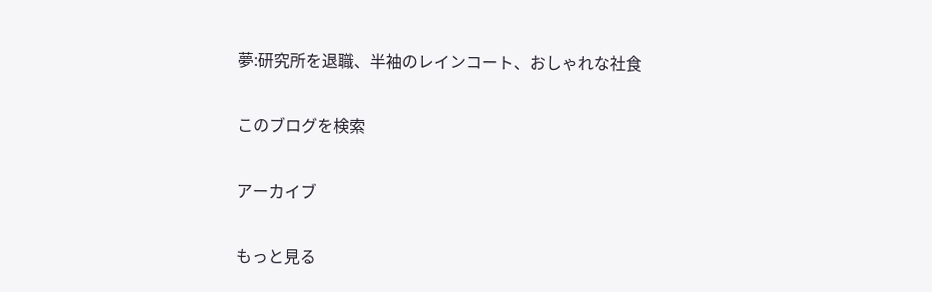夢:研究所を退職、半袖のレインコート、おしゃれな社食

このブログを検索

アーカイブ

もっと見る